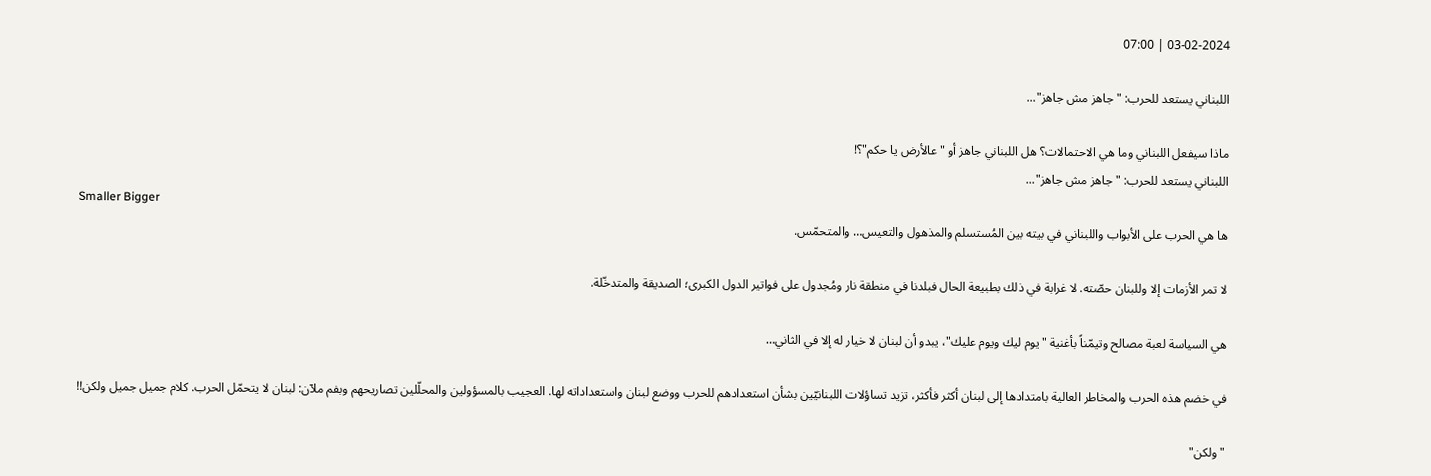03-02-2024 | 07:00

اللبناني يستعد للحرب: "جاهز مش جاهز"...

ماذا سيفعل اللبناني وما هي الاحتمالات؟ هل اللبناني جاهز أو "عالأرض يا حكم"؟!
اللبناني يستعد للحرب: "جاهز مش جاهز"...
Smaller Bigger
ها هي الحرب على الأبواب واللبناني في بيته بين المُستسلم والمذهول والتعيس… والمتحمّس.

لا تمر الأزمات إلا وللبنان حصّته. لا غرابة في ذلك بطبيعة الحال فبلدنا في منطقة نار ومُجدول على فواتير الدول الكبرى؛ الصديقة والمتدخّلة.

هي السياسة لعبة مصالح وتيمّناً بأغنية "يوم ليك ويوم عليك"، يبدو أن لبنان لا خيار له إلا في الثاني…

في خضم هذه الحرب والمخاطر العالية بامتدادها إلى لبنان أكثر فأكثر، تزيد تساؤلات اللبنانيّين بشأن استعدادهم للحرب ووضع لبنان واستعداداته لها. العجيب بالمسؤولين والمحلّلين تصاريحهم وبفم ملآن: لبنان لا يتحمّل الحرب. كلام جميل جميل ولكن!!

"ولكن"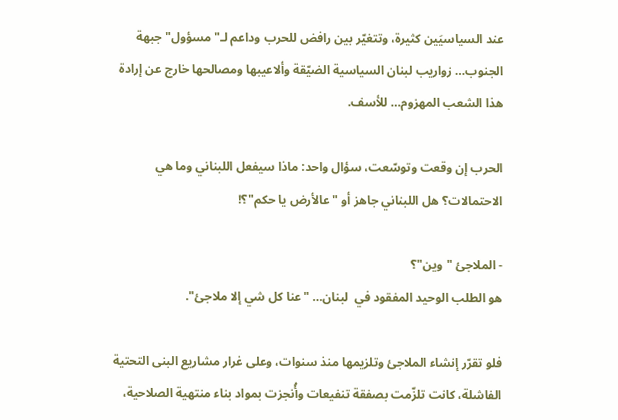عند السياسيَين كثيرة، وتتغيّر بين رافض للحرب وداعم لـ"مسؤول" جبهة الجنوب… زواريب لبنان السياسية الضيّقة وألاعيبها ومصالحها خارج عن إرادة هذا الشعب المهزوم… للأسف.

الحرب إن وقعت وتوسّعت، سؤال واحد: ماذا سيفعل اللبناني وما هي الاحتمالات؟ هل اللبناني جاهز أو "عالأرض يا حكم"؟!

- الملاجئ "وين"؟
هو الطلب الوحيد المفقود في  لبنان… "عنا كل شي إلا ملاجئ".

فلو تقرّر إنشاء الملاجئ وتلزيمها منذ سنوات، وعلى غرار مشاريع البنى التحتية الفاشلة، كانت تلزّمت بصفقة تنفيعات وأُنجزت بمواد بناء منتهية الصلاحية،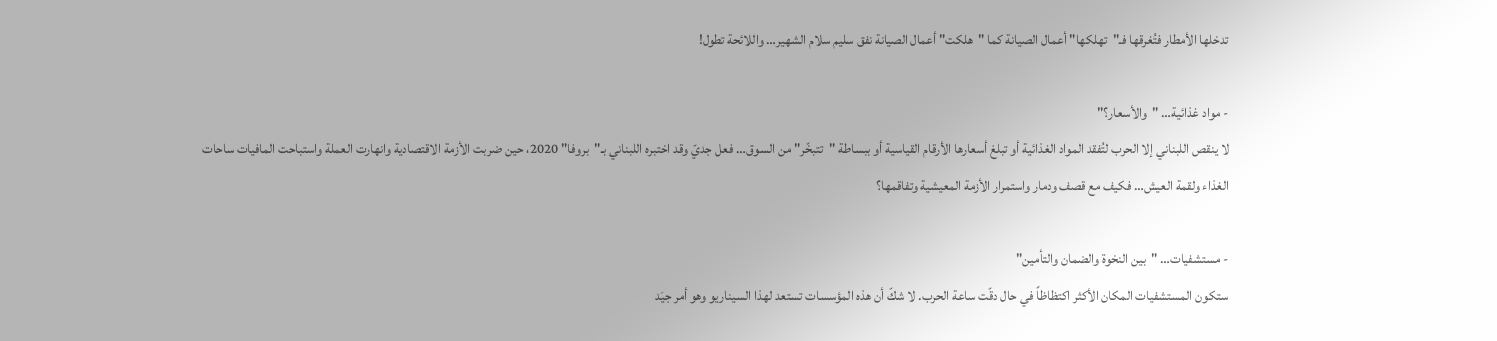تدخلها الأمطار فتُغرقها فـ"تهلكها" أعمال الصيانة كما "هلكت" أعمال الصيانة نفق سليم سلام الشهير… واللائحة تطول!

- مواد غذائية… "والأسعار؟"
لا ينقص اللبناني إلا الحرب لتُفقد المواد الغذائية أو تبلغ أسعارها الأرقام القياسية أو ببساطة "تتبخّر" من السوق… فعل جديّ وقد اختبره اللبناني بـ"بروفا" 2020، حين ضربت الأزمة الاقتصادية وانهارت العملة واستباحت المافيات ساحات الغذاء ولقمة العيش… فكيف مع قصف ودمار واستمرار الأزمة المعيشية وتفاقمها؟

- مستشفيات… "بين النخوة والضمان والتأمين"
ستكون المستشفيات المكان الأكثر اكتظاظاً في حال دقّت ساعة الحرب. لا شكّ أن هذه المؤسسات تستعد لهذا السيناريو وهو أمر جيَد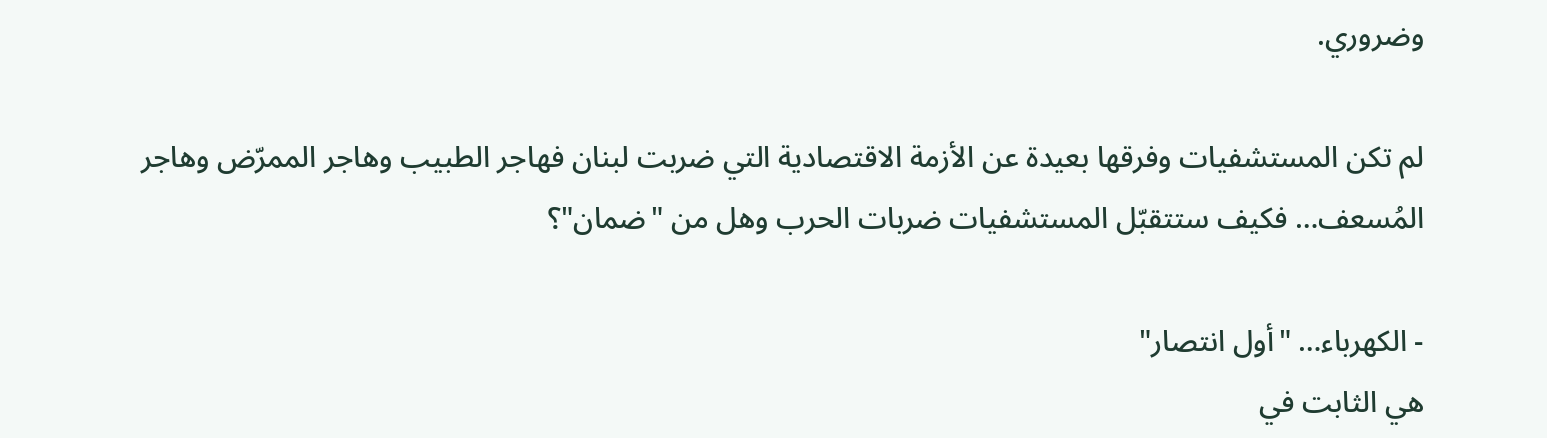وضروري.

لم تكن المستشفيات وفرقها بعيدة عن الأزمة الاقتصادية التي ضربت لبنان فهاجر الطبيب وهاجر الممرّض وهاجر المُسعف… فكيف ستتقبّل المستشفيات ضربات الحرب وهل من "ضمان"؟

- الكهرباء… "أول انتصار"
هي الثابت في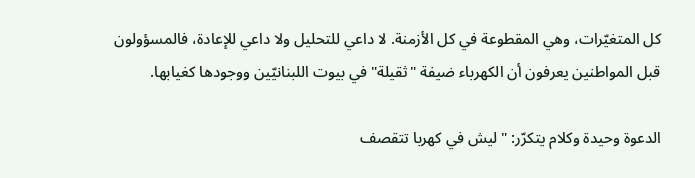كل المتغيّرات، وهي المقطوعة في كل الأزمنة. لا داعي للتحليل ولا داعي للإعادة، فالمسؤولون قبل المواطنين يعرفون أن الكهرباء ضيفة "ثقيلة" في بيوت اللبنانيّين ووجودها كغيابها.

الدعوة وحيدة وكلام يتكرّر: "ليش في كهربا تتقصف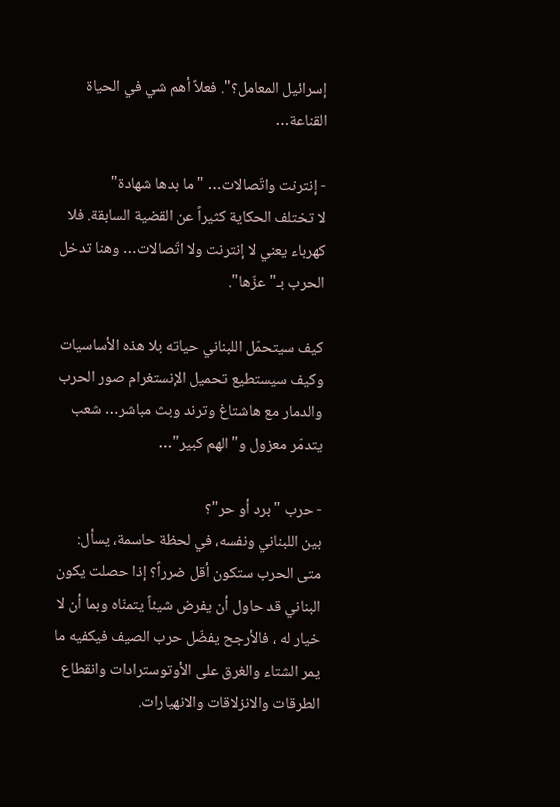إسرائيل المعامل؟". فعلاً أهم شي في الحياة القناعة…

- إنترنت واتّصالات… "ما بدها شهادة"
لا تختلف الحكاية كثيراً عن القضية السابقة. فلا كهرباء يعني لا إنترنت ولا اتّصالات… وهنا تدخل الحرب بـ"عزّها".

كيف سيتحمّل اللبناني حياته بلا هذه الأساسيات وكيف سيستطيع تحميل الإنستغرام صور الحرب والدمار مع هاشتاغ وترند وبث مباشر… شعب يتدمّر معزول و"الهم كبير"…

- حرب "برد أو حر"؟
بين اللبناني ونفسه، في لحظة حاسمة، يسأل: متى الحرب ستكون أقل ضرراً؟ إذا حصلت يكون البناني قد حاول أن يفرض شيئاً يتمنّاه وبما أن لا خيار له ، فالأرجح يفضّل حرب الصيف فيكفيه ما يمر الشتاء والغرق على الأوتوسترادات وانقطاع الطرقات والانزلاقات والانهيارات.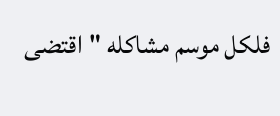فلكل موسم مشاكله "اقتضى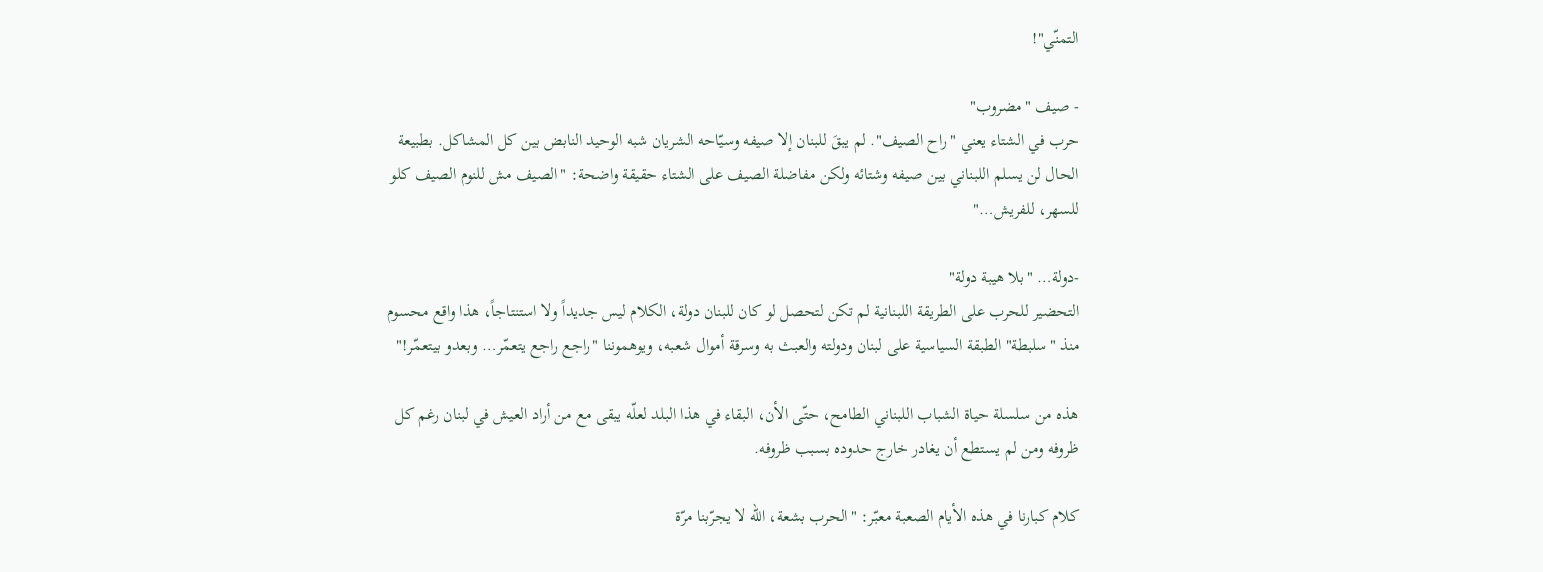التمنّي"!

- صيف "مضروب"
حرب في الشتاء يعني "راح الصيف". لم يبقَ للبنان إلا صيفه وسيّاحه الشريان شبه الوحيد النابض بين كل المشاكل. بطبيعة الحال لن يسلم اللبناني بين صيفه وشتائه ولكن مفاضلة الصيف على الشتاء حقيقة واضحة: "الصيف مش للنوم الصيف كلو للسهر، للفريش…"

-دولة… "بلا هيبة دولة"
التحضير للحرب على الطريقة اللبنانية لم تكن لتحصل لو كان للبنان دولة، الكلام ليس جديداً ولا استنتاجاً، هذا واقع محسوم منذ "سلبطة" الطبقة السياسية على لبنان ودولته والعبث به وسرقة أموال شعبه، ويوهموننا "راجع راجع يتعمّر… وبعدو بيتعمّر!"

هذه من سلسلة حياة الشباب اللبناني الطامح، حتّى الأن، البقاء في هذا البلد لعلّه يبقى مع من أراد العيش في لبنان رغم كل ظروفه ومن لم يستطع أن يغادر خارج حدوده بسبب ظروفه.

كلام كبارنا في هذه الأيام الصعبة معبّر: "الحرب بشعة، الله لا يجرّبنا مرّة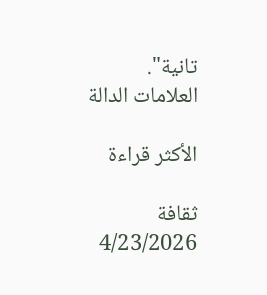تانية".
العلامات الدالة

الأكثر قراءة

ثقافة 4/23/2026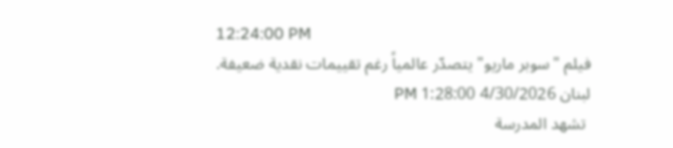12:24:00 PM
فيلم "سوبر ماريو" يتصدّر عالمياً رغم تقييمات نقدية ضعيفة.
لبنان 4/30/2026 1:28:00 PM
 تشهد المدرسة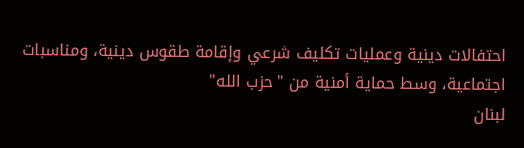احتفالات دينية وعمليات تكليف شرعي وإقامة طقوس دينية، ومناسبات اجتماعية، وسط حماية أمنية من "حزب الله"
لبنان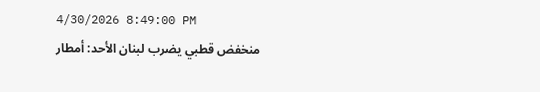4/30/2026 8:49:00 PM
منخفض قطبي يضرب لبنان الأحد: أمطار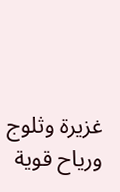غزيرة وثلوج ورياح قوية